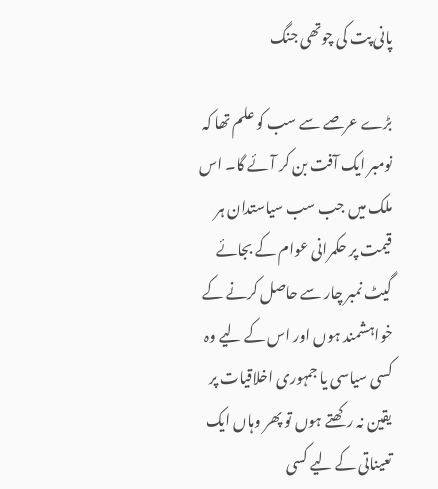پانی پت کی چوتھی جنگ

بڑے عرصے سے سب کو علم تھا کہ نومبر ایک آفت بن کر آئے گا۔ اس ملک میں جب سب سیاستدان ہر قیمت پر حکمرانی عوام کے بجائے گیٹ نمبر چار سے حاصل کرنے کے خواہشمند ہوں اور اس کے لیے وہ کسی سیاسی یا جمہوری اخلاقیات پر یقین نہ رکھتے ہوں تو پھر وہاں ایک تعیناتی کے لیے کسی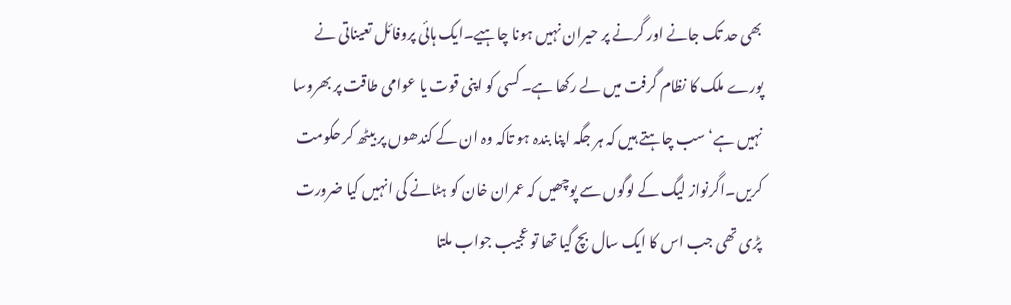بھی حد تک جانے اور گرنے پر حیران نہیں ہونا چاہیے۔ایک ہائی پروفائل تعیناتی نے پورے ملک کا نظام گرفت میں لے رکھا ہے۔ کسی کو اپنی قوت یا عوامی طاقت پر بھروسا نہیں ہے‘ سب چاہتے ہیں کہ ہر جگہ اپنا بندہ ہو تاکہ وہ ان کے کندھوں پر بیٹھ کر حکومت کریں۔اگرنواز لیگ کے لوگوں سے پوچھیں کہ عمران خان کو ہٹانے کی انہیں کیا ضرورت پڑی تھی جب اس کا ایک سال بچ گیا تھا تو عجیب جواب ملتا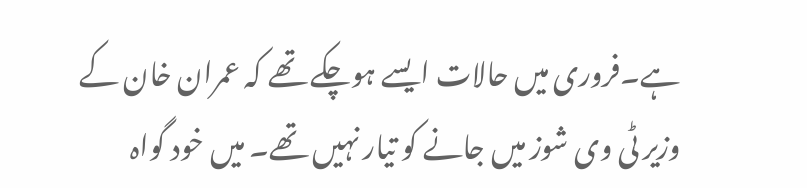ہے۔فروری میں حالات ایسے ہوچکے تھے کہ عمران خان کے وزیر ٹی وی شوز میں جانے کو تیار نہیں تھے۔ میں خود گواہ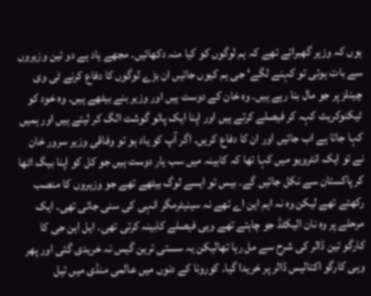ہوں کہ وزیر گھبراتے تھے کہ ہم لوگوں کو کیا منہ دکھائیں۔ مجھے یاد ہے دو تین وزیروں سے بات ہوئی تو کہنے لگے‘ جی ہم کیوں جائیں ان بڑے لوگوں کا دفاع کرنے ٹی وی چینلز پر جو مال بنا رہے ہیں۔ وہ خان کے دوست ہیں اور وزیر بنے بیٹھے ہیں۔ وہ خود کو ٹیکنوکریٹ کہہ کر فیصلے کرتے ہیں اور اپنا ایک پائو گوشت الگ کر لیتے ہیں اور ہمیں کہا جاتا ہے اب جائیں اور ان کا دفاع کریں۔ اگر آپ کو یاد ہو تو وفاقی وزیر سرور خان نے تو ایک انٹرویو میں کہا تھا کہ کابینہ میں سب یار دوست ہیں جو کل کو اپنا بیگ اٹھا کر پاکستان سے نکل جائیں گے۔ بیس تو ایسے لوگ بیٹھے تھے جو وزیروں کا منصب رکھتے تھے لیکن وہ نہ ایم این اے تھے نہ سینیٹرمگر انہی کی سنی جاتی تھی۔ ایک مرحلے پر وہ نان الیکٹڈ جو چاہتے تھے وہی فیصلے کابینہ کرتی تھی۔ ایل این جی کا کارگو تین ڈالر کی شرح سے مل رہا تھالیکن یہ سستی ترین گیس نہ خریدی گئی اور پھر وہی کارگو اکتالیس ڈالر پر خریدا گیا۔ کورونا کے دنوں میں عالمی منڈی میں تیل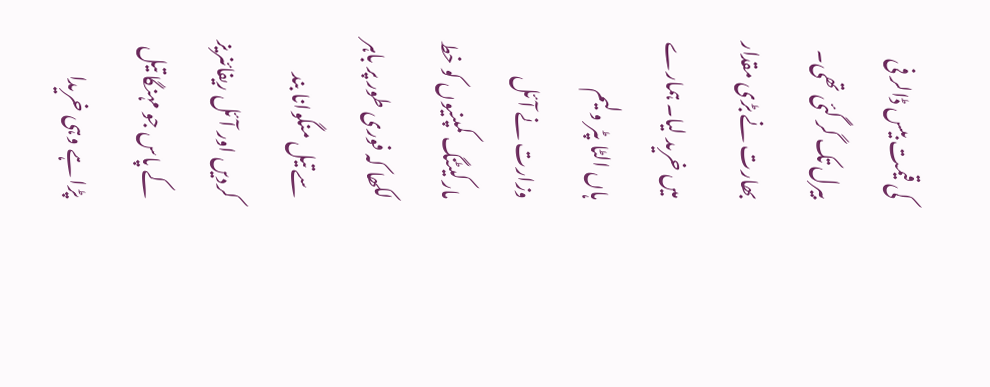کی قیمت بیس ڈالر فی بیرل تک گر گئی تھی۔ بھارت نے بڑی مقدار میں خرید لیا۔ ہمارے ہاں الٹا پٹر ولیم وزارت نے آئل مارکیٹنگ کمپنیوں کو خط لکھا کہ فوری طور پر باہر سے تیل منگوانا بند کردیں اور آئل ریفائنریز کے پاس جو مہنگا تیل پڑا ہے وہی خریدا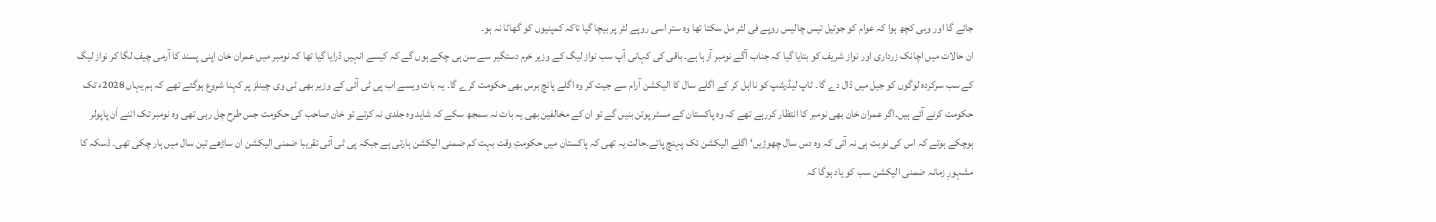جائے گا اور وہی کچھ ہوا کہ عوام کو جوتیل تیس چالیس روپے فی لٹر مل سکتا تھا وہ ستر اسی روپے لٹر پر بیچا گیا تاکہ کمپنیوں کو گھاٹا نہ ہو۔
ان حالات میں اچانک زرداری اور نواز شریف کو بتایا گیا کہ جناب آگے نومبر آرہا ہے۔ باقی کی کہانی آپ سب نواز لیگ کے وزیر خرم دستگیر سے سن ہی چکے ہوں گے کہ کیسے انہیں ڈرایا گیا تھا کہ نومبر میں عمران خان اپنی پسند کا آرمی چیف لگا کر نواز لیگ کے سب سرکردہ لوگوں کو جیل میں ڈال دے گا۔ ٹاپ لیڈرشپ کو نااہل کر کے اگلے سال کا الیکشن آرام سے جیت کر وہ اگلے پانچ برس بھی حکومت کرے گا۔ یہ بات ویسے اب پی ٹی آئی کے وزیر بھی ٹی وی چینلز پر کہنا شروع ہوگئے تھے کہ ہم یہاں 2028ء تک حکومت کرنے آئے ہیں۔اگر عمران خان بھی نومبر کا انتظار کررہے تھے کہ وہ پاکستان کے مسٹر پوتن بنیں گے تو ان کے مخالفین بھی یہ بات نہ سمجھ سکے کہ شاید وہ جلدی نہ کرتے تو خان صاحب کی حکومت جس طرح چل رہی تھی وہ نومبر تک اتنے اَن پاپولر ہوچکے ہوتے کہ اس کی نوبت ہی نہ آتی کہ وہ دس سال چھوڑیں‘ اگلے الیکشن تک پہنچ پاتے۔حالت یہ تھی کہ پاکستان میں حکومتِ وقت بہت کم ضمنی الیکشن ہارتی ہے جبکہ پی ٹی آئی تقریبا ضمنی الیکشن ان ساڑھے تین سال میں ہار چکی تھی۔ ڈسکہ کا مشہورِ زمانہ ضمنی الیکشن سب کو یاد ہوگا کہ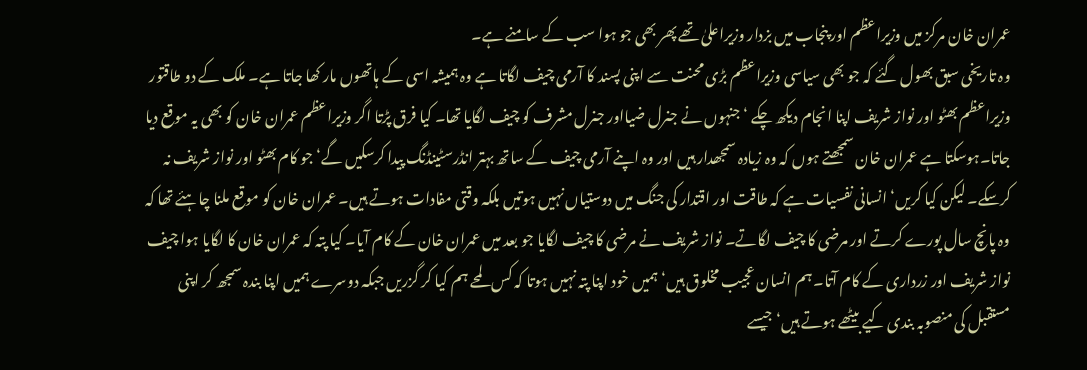عمران خان مرکز میں وزیراعظم اور پنجاب میں بزدار وزیراعلیٰ تھے پھر بھی جو ہوا سب کے سامنے ہے۔
وہ تاریخی سبق بھول گئے کہ جو بھی سیاسی وزیراعظم بڑی محنت سے اپنی پسند کا آرمی چیف لگاتا ہے وہ ہمیشہ اسی کے ہاتھوں مار کھا جاتا ہے۔ ملک کے دو طاقتور وزیراعظم بھٹو اور نواز شریف اپنا انجام دیکھ چکے ‘ جنہوں نے جنرل ضیااور جنرل مشرف کو چیف لگایا تھا۔ کیا فرق پڑتا اگر وزیراعظم عمران خان کو بھی یہ موقع دیا جاتا۔ہوسکتا ہے عمران خان سمجھتے ہوں کہ وہ زیادہ سمجھدار ہیں اور وہ اپنے آرمی چیف کے ساتھ بہتر انڈرسٹینڈنگ پیدا کرسکیں گے‘ جو کام بھٹو اور نواز شریف نہ کرسکے۔ لیکن کیا کریں‘ انسانی نفسیات ہے کہ طاقت اور اقتدار کی جنگ میں دوستیاں نہیں ہوتیں بلکہ وقتی مفادات ہوتے ہیں۔ عمران خان کو موقع ملنا چاہئے تھا کہ وہ پانچ سال پورے کرتے اور مرضی کا چیف لگاتے۔ نواز شریف نے مرضی کا چیف لگایا جو بعد میں عمران خان کے کام آیا۔ کیا پتہ کہ عمران خان کا لگایا ہوا چیف نواز شریف اور زرداری کے کام آتا۔ ہم انسان عجیب مخلوق ہیں‘ ہمیں خود اپنا پتہ نہیں ہوتا کہ کس لمحے ہم کیا کر گزریں جبکہ دوسرے ہمیں اپنا بندہ سمجھ کر اپنی مستقبل کی منصوبہ بندی کیے بیٹھے ہوتے ہیں‘ جیسے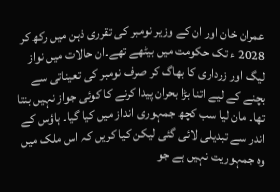عمران خان اور ان کے وزیر نومبر کی تقرری ذہن میں رکھ کر 2028 ء تک حکومت میں بیٹھے تھے۔ان حالات میں نواز لیگ اور زرداری کا بھاگ کر صرف نومبر کی تعیناتی سے بچنے کے لیے اتنا بڑا بحران پیدا کرنے کا کوئی جواز نہیں بنتا تھا۔ مان لیا سب کچھ جمہوری انداز میں کیا گیا۔ ہاؤس کے اندر سے تبدیلی لائی گئی لیکن کیا کریں کہ اس ملک میں وہ جمہوریت نہیں ہے جو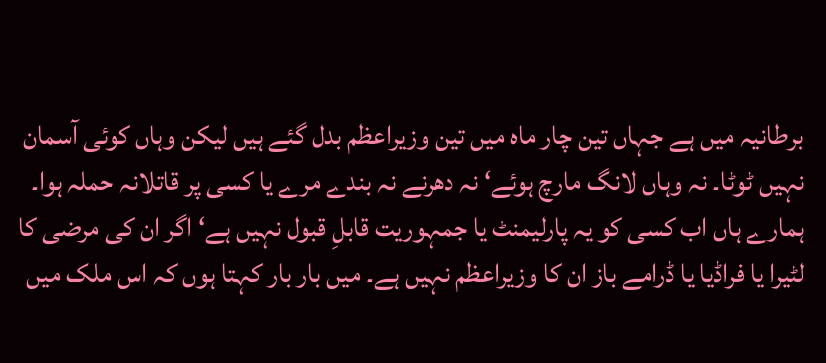برطانیہ میں ہے جہاں تین چار ماہ میں تین وزیراعظم بدل گئے ہیں لیکن وہاں کوئی آسمان نہیں ٹوٹا۔ نہ وہاں لانگ مارچ ہوئے‘ نہ دھرنے نہ بندے مرے یا کسی پر قاتلانہ حملہ ہوا۔
ہمارے ہاں اب کسی کو یہ پارلیمنٹ یا جمہوریت قابلِ قبول نہیں ہے‘ اگر ان کی مرضی کا لٹیرا یا فراڈیا یا ڈرامے باز ان کا وزیراعظم نہیں ہے۔ میں بار بار کہتا ہوں کہ اس ملک میں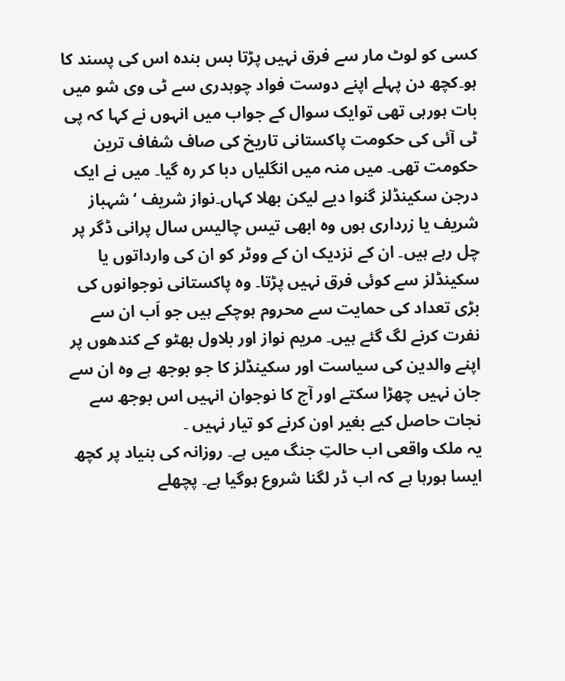کسی کو لوٹ مار سے فرق نہیں پڑتا بس بندہ اس کی پسند کا ہو۔کچھ دن پہلے اپنے دوست فواد چوہدری سے ٹی وی شو میں بات ہورہی تھی توایک سوال کے جواب میں انہوں نے کہا کہ پی ٹی آئی کی حکومت پاکستانی تاریخ کی صاف شفاف ترین حکومت تھی۔ میں منہ میں انگلیاں دبا کر رہ گیا۔ میں نے ایک درجن سکینڈلز گنوا دیے لیکن بھلا کہاں۔نواز شریف ‘ شہباز شریف یا زرداری ہوں وہ ابھی تیس چالیس سال پرانی ڈگر پر چل رہے ہیں۔ ان کے نزدیک ان کے ووٹر کو ان کی وارداتوں یا سکینڈلز سے کوئی فرق نہیں پڑتا۔ وہ پاکستانی نوجوانوں کی بڑی تعداد کی حمایت سے محروم ہوچکے ہیں جو اَب ان سے نفرت کرنے لگ گئے ہیں۔ مریم نواز اور بلاول بھٹو کے کندھوں پر اپنے والدین کی سیاست اور سکینڈلز کا جو بوجھ ہے وہ ان سے جان نہیں چھڑا سکتے اور آج کا نوجوان انہیں اس بوجھ سے نجات حاصل کیے بغیر اون کرنے کو تیار نہیں ۔
یہ ملک واقعی اب حالتِ جنگ میں ہے۔ روزانہ کی بنیاد پر کچھ ایسا ہورہا ہے کہ اب ڈر لگنا شروع ہوگیا ہے۔ پچھلے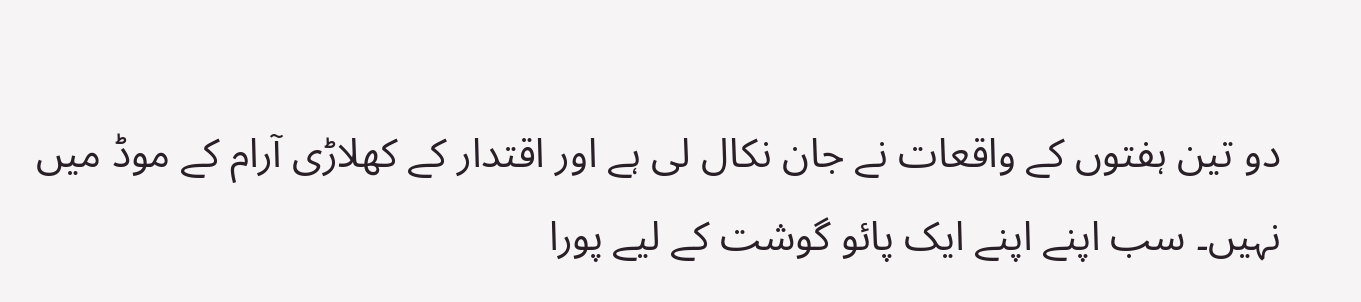دو تین ہفتوں کے واقعات نے جان نکال لی ہے اور اقتدار کے کھلاڑی آرام کے موڈ میں نہیں۔ سب اپنے اپنے ایک پائو گوشت کے لیے پورا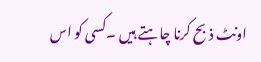اونٹ ذبح کرنا چاہتے ہیں ۔کسی کو اس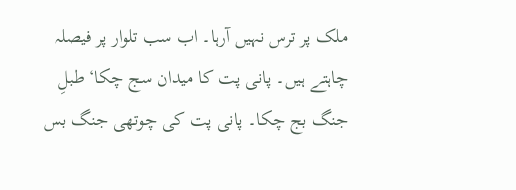ملک پر ترس نہیں آرہا۔ اب سب تلوار پر فیصلہ چاہتے ہیں۔ پانی پت کا میدان سج چکا‘ طبلِ جنگ بج چکا۔ پانی پت کی چوتھی جنگ بس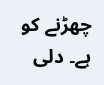چھڑنے کو ہے۔ دلی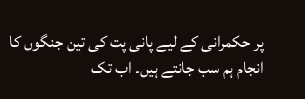پر حکمرانی کے لیے پانی پت کی تین جنگوں کا انجام ہم سب جانتے ہیں۔ اب تک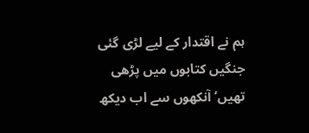ہم نے اقتدار کے لیے لڑی گئی جنگیں کتابوں میں پڑھی تھیں‘ آنکھوں سے اب دیکھ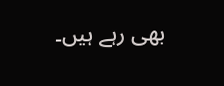بھی رہے ہیں۔